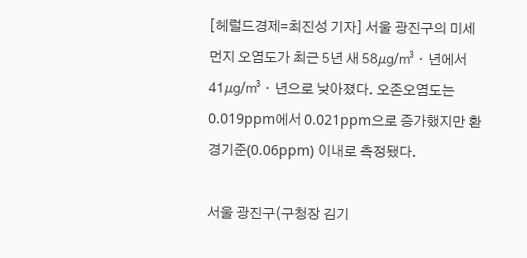[헤럴드경제=최진성 기자] 서울 광진구의 미세먼지 오염도가 최근 5년 새 58㎍/㎥ㆍ년에서 41㎍/㎥ㆍ년으로 낮아졌다. 오존오염도는 0.019ppm에서 0.021ppm으로 증가했지만 환경기준(0.06ppm) 이내로 측정됐다.

서울 광진구(구청장 김기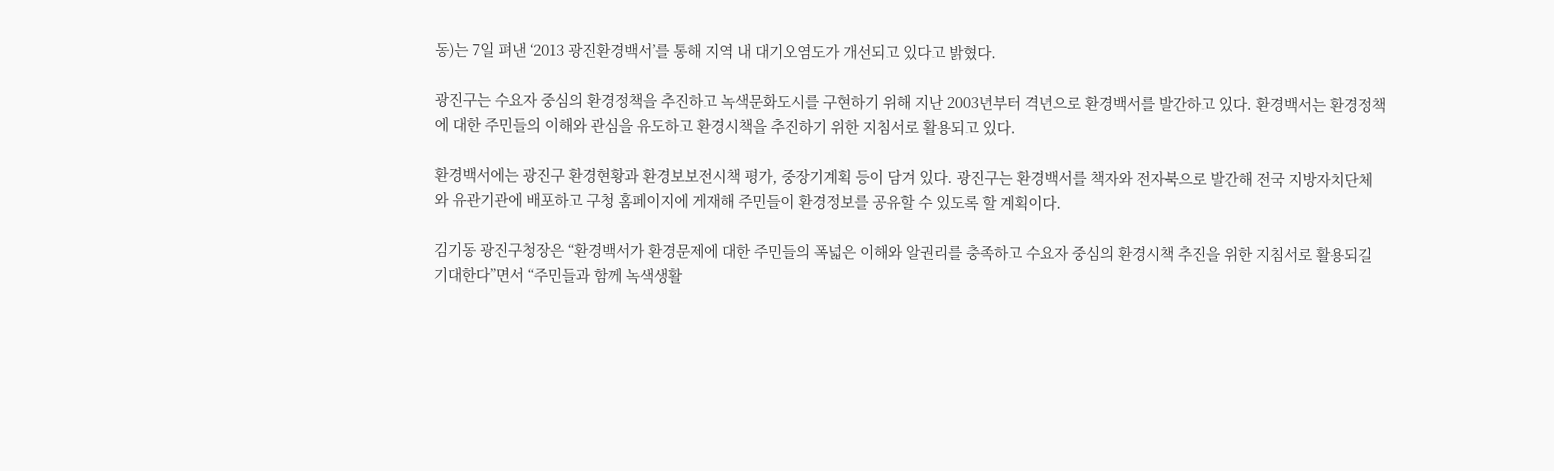동)는 7일 펴낸 ‘2013 광진환경백서’를 통해 지역 내 대기오염도가 개선되고 있다고 밝혔다.

광진구는 수요자 중심의 환경정책을 추진하고 녹색문화도시를 구현하기 위해 지난 2003년부터 격년으로 환경백서를 발간하고 있다. 환경백서는 환경정책에 대한 주민들의 이해와 관심을 유도하고 환경시책을 추진하기 위한 지침서로 활용되고 있다.

환경백서에는 광진구 환경현황과 환경보보전시책 평가, 중장기계획 등이 담겨 있다. 광진구는 환경백서를 책자와 전자북으로 발간해 전국 지방자치단체와 유관기관에 배포하고 구청 홈페이지에 게재해 주민들이 환경정보를 공유할 수 있도록 할 계획이다.

김기동 광진구청장은 “환경백서가 환경문제에 대한 주민들의 폭넓은 이해와 알권리를 충족하고 수요자 중심의 환경시책 추진을 위한 지침서로 활용되길 기대한다”면서 “주민들과 함께 녹색생활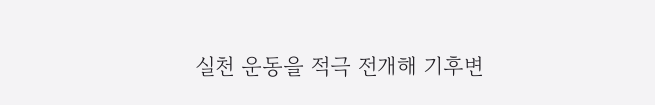실천 운동을 적극 전개해 기후변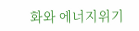화와 에너지위기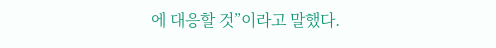에 대응할 것”이라고 말했다.